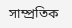সাম্প্রতিক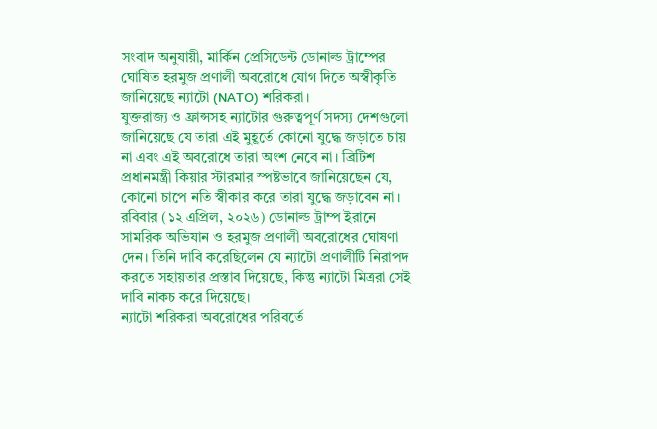সংবাদ অনুযায়ী, মার্কিন প্রেসিডেন্ট ডোনাল্ড ট্রাম্পের ঘোষিত হরমুজ প্রণালী অবরোধে যোগ দিতে অস্বীকৃতি জানিয়েছে ন্যাটো (NATO) শরিকরা।
যুক্তরাজ্য ও ফ্রান্সসহ ন্যাটোর গুরুত্বপূর্ণ সদস্য দেশগুলো জানিয়েছে যে তারা এই মুহূর্তে কোনো যুদ্ধে জড়াতে চায় না এবং এই অবরোধে তারা অংশ নেবে না। ব্রিটিশ প্রধানমন্ত্রী কিয়ার স্টারমার স্পষ্টভাবে জানিয়েছেন যে, কোনো চাপে নতি স্বীকার করে তারা যুদ্ধে জড়াবেন না।
রবিবার (১২ এপ্রিল, ২০২৬) ডোনাল্ড ট্রাম্প ইরানে সামরিক অভিযান ও হরমুজ প্রণালী অবরোধের ঘোষণা দেন। তিনি দাবি করেছিলেন যে ন্যাটো প্রণালীটি নিরাপদ করতে সহায়তার প্রস্তাব দিয়েছে, কিন্তু ন্যাটো মিত্ররা সেই দাবি নাকচ করে দিয়েছে।
ন্যাটো শরিকরা অবরোধের পরিবর্তে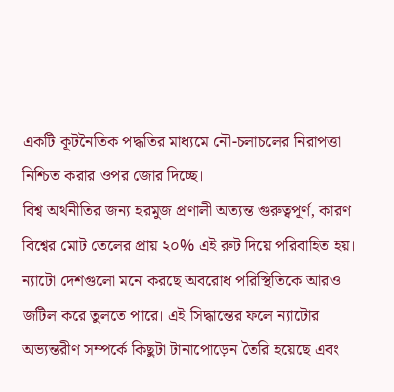একটি কূটনৈতিক পদ্ধতির মাধ্যমে নৌ-চলাচলের নিরাপত্তা নিশ্চিত করার ওপর জোর দিচ্ছে।
বিশ্ব অর্থনীতির জন্য হরমুজ প্রণালী অত্যন্ত গুরুত্বপূর্ণ, কারণ বিশ্বের মোট তেলের প্রায় ২০% এই রুট দিয়ে পরিবাহিত হয়। ন্যাটো দেশগুলো মনে করছে অবরোধ পরিস্থিতিকে আরও জটিল করে তুলতে পারে। এই সিদ্ধান্তের ফলে ন্যাটোর অভ্যন্তরীণ সম্পর্কে কিছুটা টানাপোড়েন তৈরি হয়েছে এবং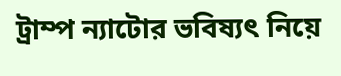ট্রাম্প ন্যাটোর ভবিষ্যৎ নিয়ে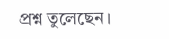প্রশ্ন তুলেছেন।